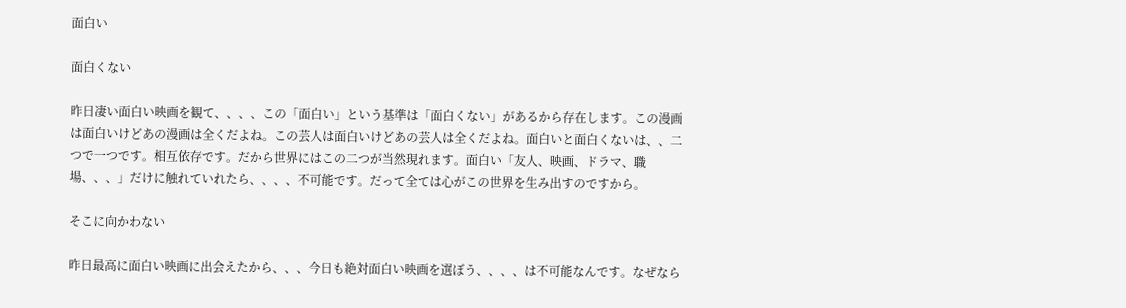面白い

面白くない

昨日凄い面白い映画を観て、、、、この「面白い」という基準は「面白くない」があるから存在します。この漫画は面白いけどあの漫画は全くだよね。この芸人は面白いけどあの芸人は全くだよね。面白いと面白くないは、、二つで一つです。相互依存です。だから世界にはこの二つが当然現れます。面白い「友人、映画、ドラマ、職場、、、」だけに触れていれたら、、、、不可能です。だって全ては心がこの世界を生み出すのですから。

そこに向かわない

昨日最高に面白い映画に出会えたから、、、今日も絶対面白い映画を選ぼう、、、、は不可能なんです。なぜなら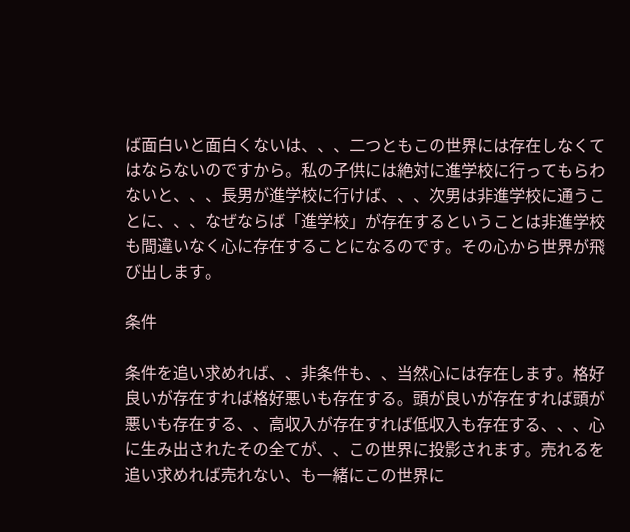ば面白いと面白くないは、、、二つともこの世界には存在しなくてはならないのですから。私の子供には絶対に進学校に行ってもらわないと、、、長男が進学校に行けば、、、次男は非進学校に通うことに、、、なぜならば「進学校」が存在するということは非進学校も間違いなく心に存在することになるのです。その心から世界が飛び出します。

条件

条件を追い求めれば、、非条件も、、当然心には存在します。格好良いが存在すれば格好悪いも存在する。頭が良いが存在すれば頭が悪いも存在する、、高収入が存在すれば低収入も存在する、、、心に生み出されたその全てが、、この世界に投影されます。売れるを追い求めれば売れない、も一緒にこの世界に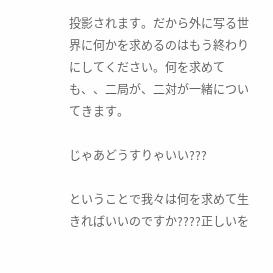投影されます。だから外に写る世界に何かを求めるのはもう終わりにしてください。何を求めても、、二局が、二対が一緒についてきます。

じゃあどうすりゃいい???

ということで我々は何を求めて生きればいいのですか????正しいを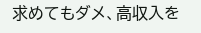求めてもダメ、高収入を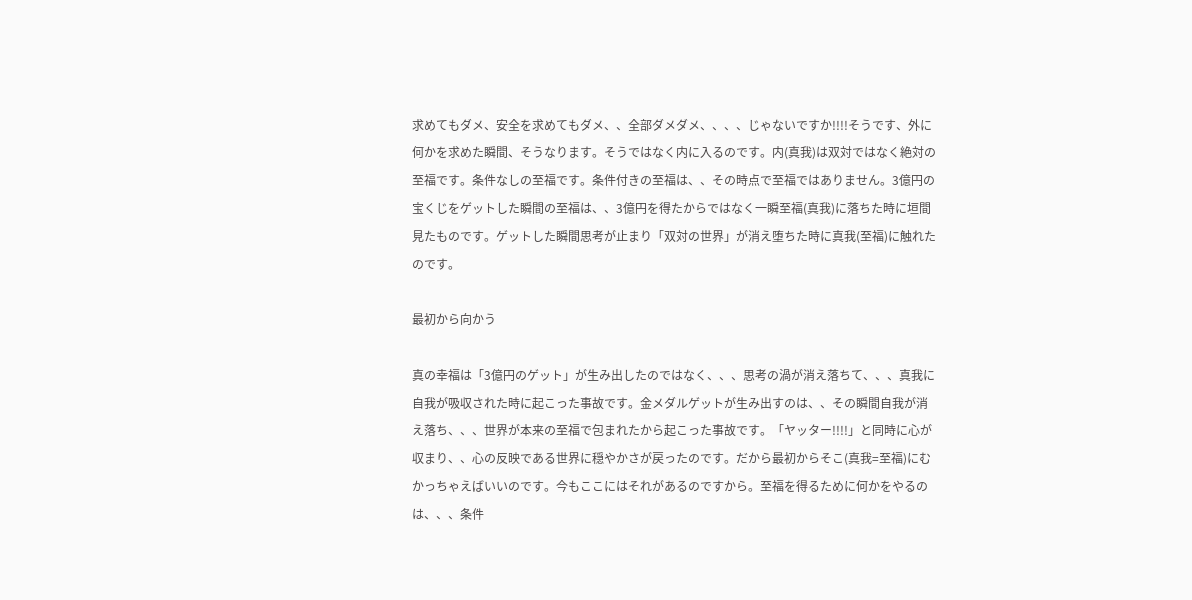求めてもダメ、安全を求めてもダメ、、全部ダメダメ、、、、じゃないですか!!!!そうです、外に何かを求めた瞬間、そうなります。そうではなく内に入るのです。内(真我)は双対ではなく絶対の至福です。条件なしの至福です。条件付きの至福は、、その時点で至福ではありません。3億円の宝くじをゲットした瞬間の至福は、、3億円を得たからではなく一瞬至福(真我)に落ちた時に垣間見たものです。ゲットした瞬間思考が止まり「双対の世界」が消え堕ちた時に真我(至福)に触れたのです。

最初から向かう

真の幸福は「3億円のゲット」が生み出したのではなく、、、思考の渦が消え落ちて、、、真我に自我が吸収された時に起こった事故です。金メダルゲットが生み出すのは、、その瞬間自我が消え落ち、、、世界が本来の至福で包まれたから起こった事故です。「ヤッター!!!!」と同時に心が収まり、、心の反映である世界に穏やかさが戻ったのです。だから最初からそこ(真我=至福)にむかっちゃえばいいのです。今もここにはそれがあるのですから。至福を得るために何かをやるのは、、、条件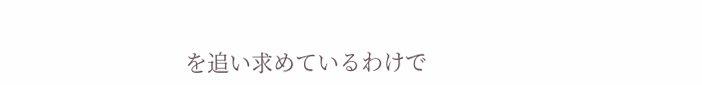を追い求めているわけで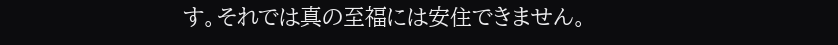す。それでは真の至福には安住できません。